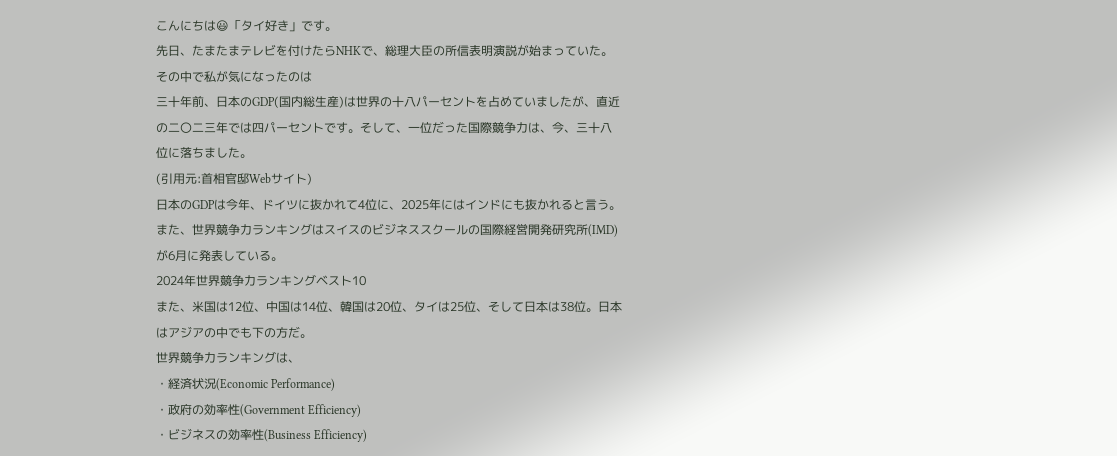こんにちは😃「タイ好き」です。
先日、たまたまテレビを付けたらNHKで、総理大臣の所信表明演説が始まっていた。
その中で私が気になったのは
三十年前、日本のGDP(国内総生産)は世界の十八パーセントを占めていましたが、直近の二〇二三年では四パーセントです。そして、一位だった国際競争力は、今、三十八位に落ちました。
(引用元:首相官邸Webサイト)
日本のGDPは今年、ドイツに抜かれて4位に、2025年にはインドにも抜かれると言う。
また、世界競争力ランキングはスイスのビジネススクールの国際経営開発研究所(IMD)が6月に発表している。
2024年世界競争力ランキングベスト10
また、米国は12位、中国は14位、韓国は20位、タイは25位、そして日本は38位。日本はアジアの中でも下の方だ。
世界競争力ランキングは、
・経済状況(Economic Performance)
・政府の効率性(Government Efficiency)
・ビジネスの効率性(Business Efficiency)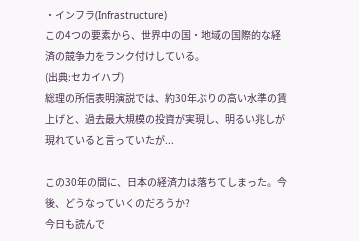・インフラ(Infrastructure)
この4つの要素から、世界中の国・地域の国際的な経済の競争力をランク付けしている。
(出典:セカイハブ)
総理の所信表明演説では、約30年ぶりの高い水準の賃上げと、過去最大規模の投資が実現し、明るい兆しが現れていると言っていたが...

この30年の間に、日本の経済力は落ちてしまった。今後、どうなっていくのだろうか?
今日も読んで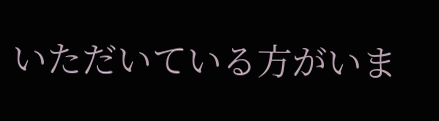いただいている方がいま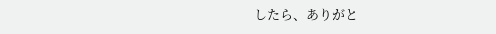したら、ありがと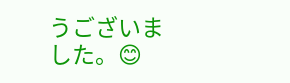うございました。😊